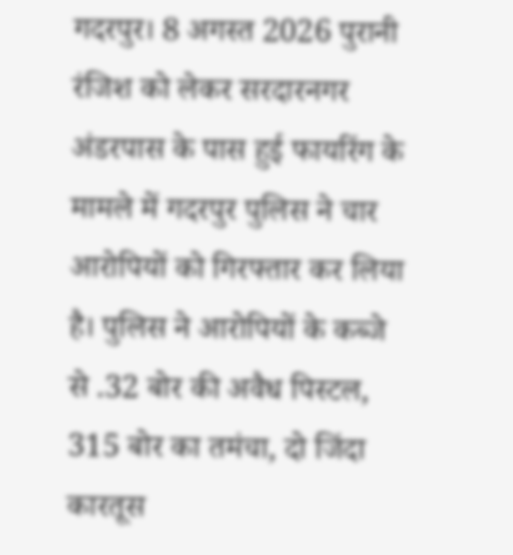गदरपुर। 8 अगस्त 2026 पुरानी रंजिश को लेकर सरदारनगर अंडरपास के पास हुई फायरिंग के मामले में गदरपुर पुलिस ने चार आरोपियों को गिरफ्तार कर लिया है। पुलिस ने आरोपियों के कब्जे से .32 बोर की अवैध पिस्टल, 315 बोर का तमंचा, दो जिंदा कारतूस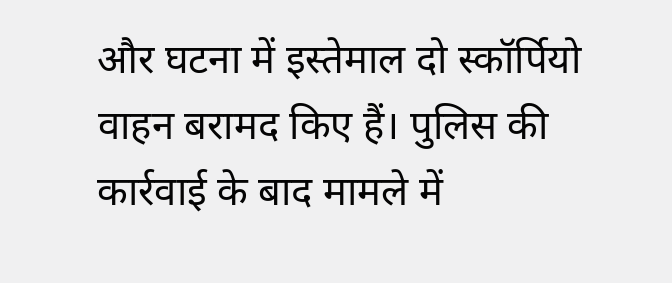और घटना में इस्तेमाल दो स्कॉर्पियो वाहन बरामद किए हैं। पुलिस की कार्रवाई के बाद मामले में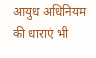आयुध अधिनियम की धाराएं भी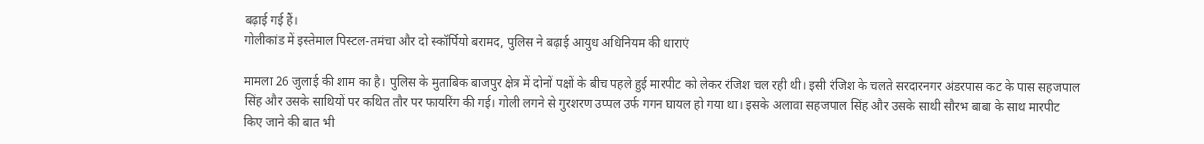बढ़ाई गई हैं।
गोलीकांड में इस्तेमाल पिस्टल-तमंचा और दो स्कॉर्पियो बरामद, पुलिस ने बढ़ाई आयुध अधिनियम की धाराएं

मामला 26 जुलाई की शाम का है। पुलिस के मुताबिक बाजपुर क्षेत्र में दोनों पक्षों के बीच पहले हुई मारपीट को लेकर रंजिश चल रही थी। इसी रंजिश के चलते सरदारनगर अंडरपास कट के पास सहजपाल सिंह और उसके साथियों पर कथित तौर पर फायरिंग की गई। गोली लगने से गुरशरण उप्पल उर्फ गगन घायल हो गया था। इसके अलावा सहजपाल सिंह और उसके साथी सौरभ बाबा के साथ मारपीट किए जाने की बात भी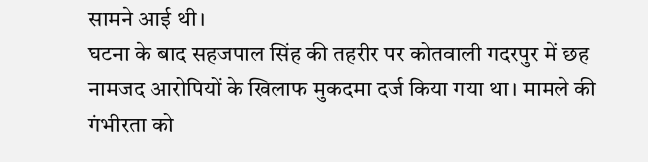सामने आई थी।
घटना के बाद सहजपाल सिंह की तहरीर पर कोतवाली गदरपुर में छह नामजद आरोपियों के खिलाफ मुकदमा दर्ज किया गया था। मामले की गंभीरता को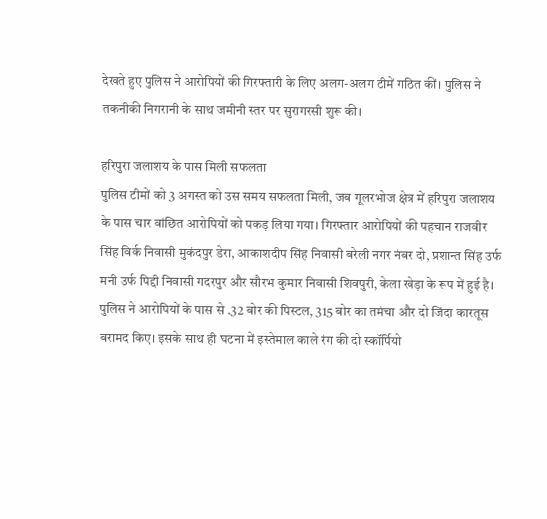देखते हुए पुलिस ने आरोपियों की गिरफ्तारी के लिए अलग-अलग टीमें गठित कीं। पुलिस ने तकनीकी निगरानी के साथ जमीनी स्तर पर सुरागरसी शुरू की।

हरिपुरा जलाशय के पास मिली सफलता
पुलिस टीमों को 3 अगस्त को उस समय सफलता मिली, जब गूलरभोज क्षेत्र में हरिपुरा जलाशय के पास चार वांछित आरोपियों को पकड़ लिया गया। गिरफ्तार आरोपियों की पहचान राजवीर सिंह विर्क निवासी मुकंदपुर डेरा, आकाशदीप सिंह निवासी बरेली नगर नंबर दो, प्रशान्त सिंह उर्फ मनी उर्फ पिद्दी निवासी गदरपुर और सौरभ कुमार निवासी शिवपुरी, केला खेड़ा के रूप में हुई है।
पुलिस ने आरोपियों के पास से .32 बोर की पिस्टल, 315 बोर का तमंचा और दो जिंदा कारतूस बरामद किए। इसके साथ ही घटना में इस्तेमाल काले रंग की दो स्कॉर्पियो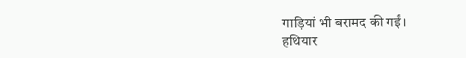गाड़ियां भी बरामद की गईं।
हथियार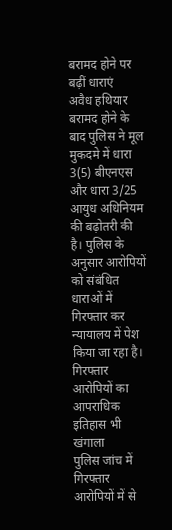बरामद होने पर बढ़ीं धाराएं
अवैध हथियार बरामद होने के बाद पुलिस ने मूल मुकदमे में धारा 3(5) बीएनएस और धारा 3/25 आयुध अधिनियम की बढ़ोतरी की है। पुलिस के अनुसार आरोपियों को संबंधित धाराओं में गिरफ्तार कर न्यायालय में पेश किया जा रहा है।
गिरफ्तार आरोपियों का आपराधिक इतिहास भी खंगाला
पुलिस जांच में गिरफ्तार आरोपियों में से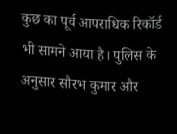कुछ का पूर्व आपराधिक रिकॉर्ड भी सामने आया है। पुलिस के अनुसार सौरभ कुमार और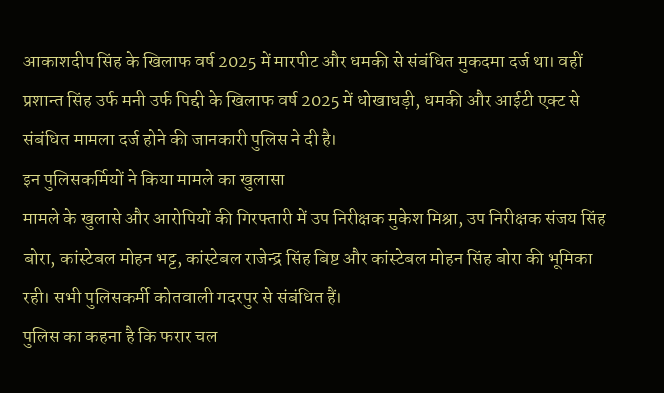आकाशदीप सिंह के खिलाफ वर्ष 2025 में मारपीट और धमकी से संबंधित मुकदमा दर्ज था। वहीं प्रशान्त सिंह उर्फ मनी उर्फ पिद्दी के खिलाफ वर्ष 2025 में धोखाधड़ी, धमकी और आईटी एक्ट से संबंधित मामला दर्ज होने की जानकारी पुलिस ने दी है।
इन पुलिसकर्मियों ने किया मामले का खुलासा
मामले के खुलासे और आरोपियों की गिरफ्तारी में उप निरीक्षक मुकेश मिश्रा, उप निरीक्षक संजय सिंह बोरा, कांस्टेबल मोहन भट्ट, कांस्टेबल राजेन्द्र सिंह बिष्ट और कांस्टेबल मोहन सिंह बोरा की भूमिका रही। सभी पुलिसकर्मी कोतवाली गदरपुर से संबंधित हैं।
पुलिस का कहना है कि फरार चल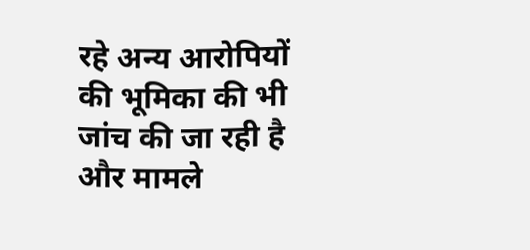रहे अन्य आरोपियों की भूमिका की भी जांच की जा रही है और मामले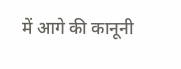में आगे की कानूनी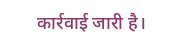कार्रवाई जारी है।